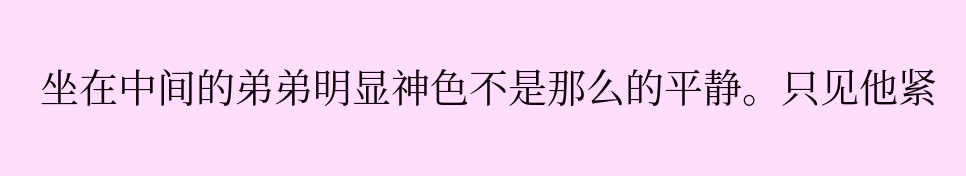坐在中间的弟弟明显神色不是那么的平静。只见他紧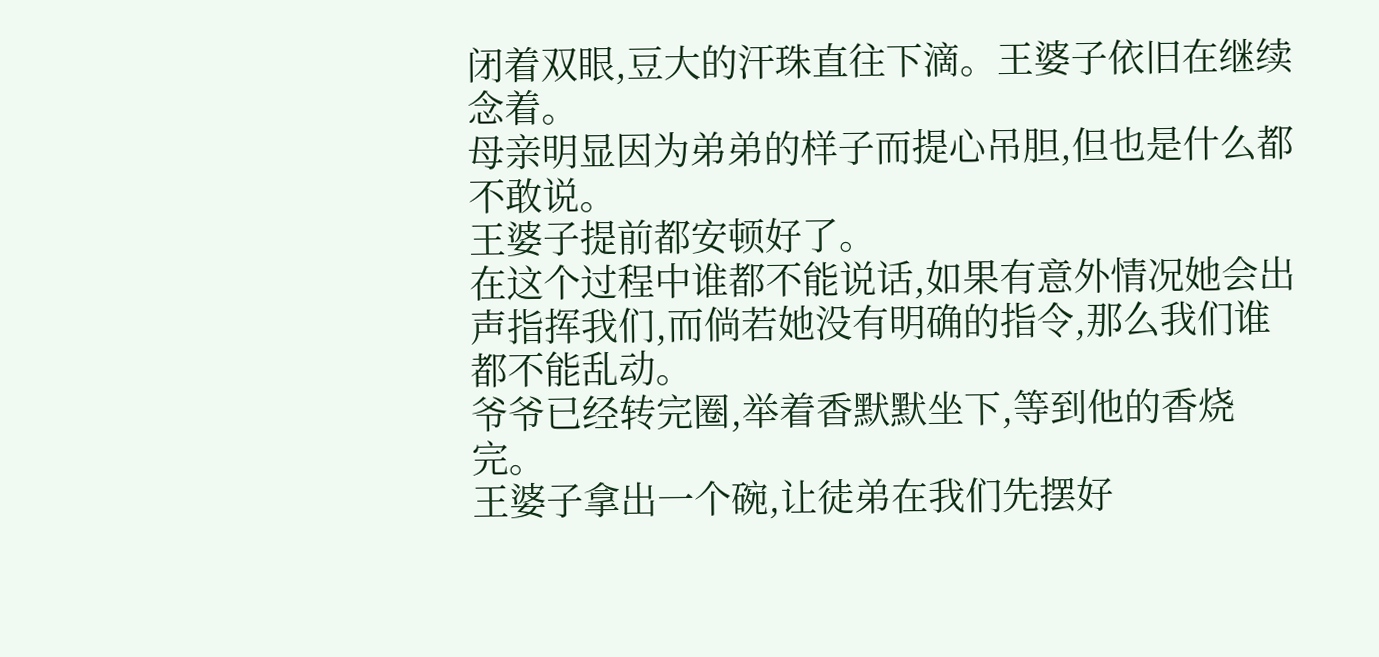闭着双眼,豆大的汗珠直往下滴。王婆子依旧在继续念着。
母亲明显因为弟弟的样子而提心吊胆,但也是什么都不敢说。
王婆子提前都安顿好了。
在这个过程中谁都不能说话,如果有意外情况她会出声指挥我们,而倘若她没有明确的指令,那么我们谁都不能乱动。
爷爷已经转完圈,举着香默默坐下,等到他的香烧完。
王婆子拿出一个碗,让徒弟在我们先摆好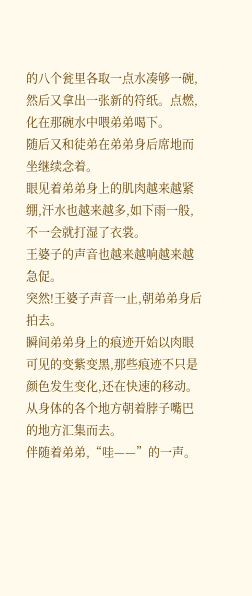的八个瓮里各取一点水凑够一碗,然后又拿出一张新的符纸。点燃,化在那碗水中喂弟弟喝下。
随后又和徒弟在弟弟身后席地而坐继续念着。
眼见着弟弟身上的肌肉越来越紧绷,汗水也越来越多,如下雨一般,不一会就打湿了衣裳。
王婆子的声音也越来越响越来越急促。
突然!王婆子声音一止,朝弟弟身后拍去。
瞬间弟弟身上的痕迹开始以肉眼可见的变紫变黑,那些痕迹不只是颜色发生变化,还在快速的移动。
从身体的各个地方朝着脖子嘴巴的地方汇集而去。
伴随着弟弟,“哇——”的一声。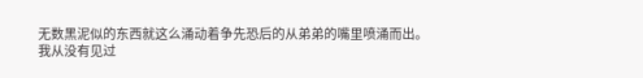无数黑泥似的东西就这么涌动着争先恐后的从弟弟的嘴里喷涌而出。
我从没有见过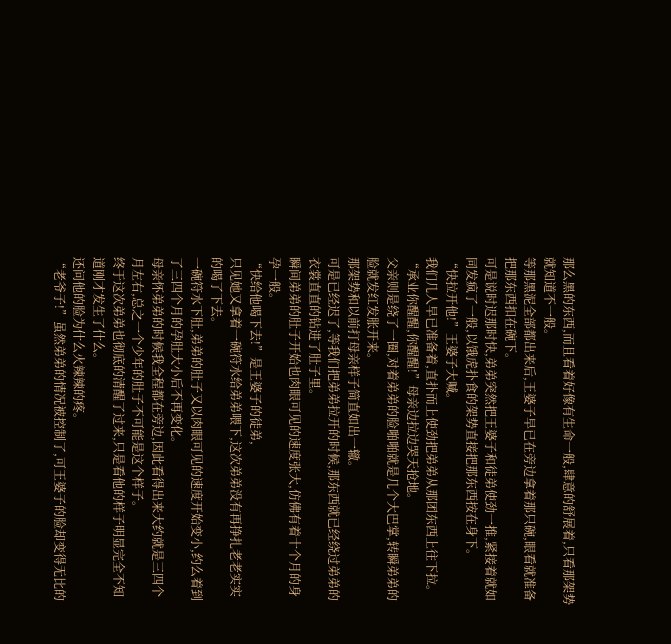那么黑的东西,而且看着好像有生命一般,肆意的舒展着,只看那架势就知道不一般。
等那黑泥全部都出来后,王婆子早已在旁边拿着那只碗,眼看就准备把那东西扣在碗下。
可是说时迟那时快,弟弟突然把王婆子和徒弟使劲一推,紧接着就如同发疯了一般,以饿虎扑食的架势直接把那东西按在身下。
“快拉开他!”王婆子大喊。
我们几人早已准备着,直扑而上使劲把弟弟从那团东西上往下拉。
“承业你醒醒,你醒醒!”母亲边拉边哭天抢地。
父亲则是绕了一圈,对着弟弟的脸啪啪就是几个大巴掌,转瞬弟弟的脸就发红发胀开来。
那架势和以前打母亲样子简直如出一辙。
可是已经迟了,等我们把弟弟拉开的时候,那东西就已经绕过弟弟的衣裳直直的钻进了肚子里。
瞬间弟弟的肚子开始也肉眼可见的速度张大,仿佛有着十个月的身孕一般。
“快给他喝下去!”是王婆子的徒弟,
只见她又拿着一碗符水给弟弟喂下,这次弟弟没有再挣扎老老实实的喝了下去。
一碗符水下肚,弟弟的肚子又以肉眼可见的速度开始变小,约么着到了三四个月的孕肚大小后不再变化。
母亲怀弟弟的时候我全程都在旁边,因此看得出来大约就是三四个月左右,总之一个少年的肚子不可能是这个样子。
终于这次弟弟也彻底的清醒了过来,只是看他的样子明显完全不知道刚才发生了什么。
还问他的脸为什么火辣辣的疼。
“老爷子!”虽然弟弟的情况被控制了,可王婆子的脸却变得无比的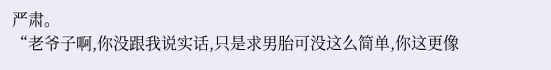严肃。
“老爷子啊,你没跟我说实话,只是求男胎可没这么简单,你这更像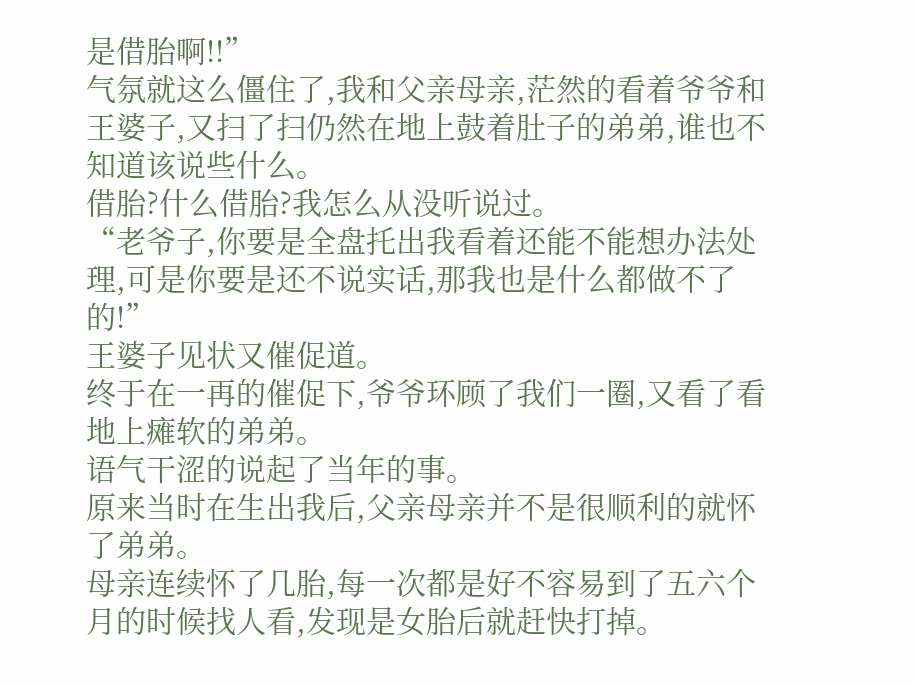是借胎啊!!”
气氛就这么僵住了,我和父亲母亲,茫然的看着爷爷和王婆子,又扫了扫仍然在地上鼓着肚子的弟弟,谁也不知道该说些什么。
借胎?什么借胎?我怎么从没听说过。
“老爷子,你要是全盘托出我看着还能不能想办法处理,可是你要是还不说实话,那我也是什么都做不了的!”
王婆子见状又催促道。
终于在一再的催促下,爷爷环顾了我们一圈,又看了看地上瘫软的弟弟。
语气干涩的说起了当年的事。
原来当时在生出我后,父亲母亲并不是很顺利的就怀了弟弟。
母亲连续怀了几胎,每一次都是好不容易到了五六个月的时候找人看,发现是女胎后就赶快打掉。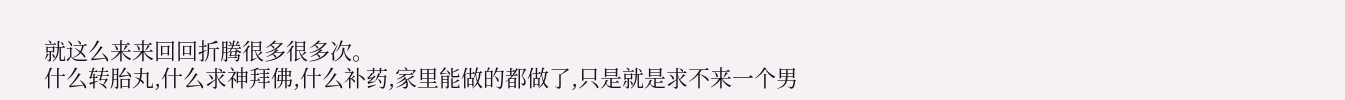就这么来来回回折腾很多很多次。
什么转胎丸,什么求神拜佛,什么补药,家里能做的都做了,只是就是求不来一个男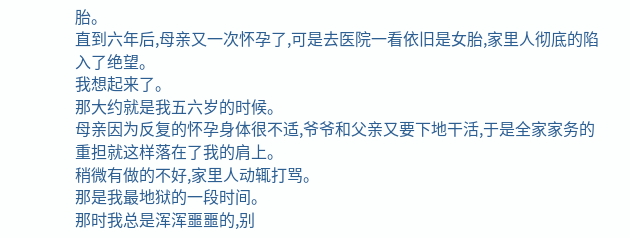胎。
直到六年后,母亲又一次怀孕了,可是去医院一看依旧是女胎,家里人彻底的陷入了绝望。
我想起来了。
那大约就是我五六岁的时候。
母亲因为反复的怀孕身体很不适,爷爷和父亲又要下地干活,于是全家家务的重担就这样落在了我的肩上。
稍微有做的不好,家里人动辄打骂。
那是我最地狱的一段时间。
那时我总是浑浑噩噩的,别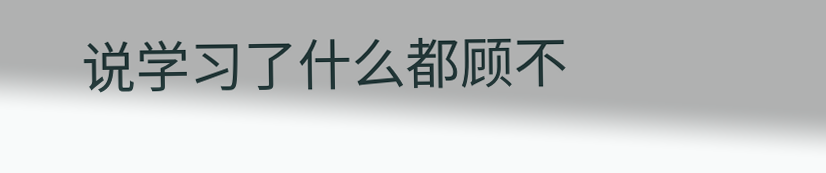说学习了什么都顾不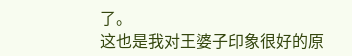了。
这也是我对王婆子印象很好的原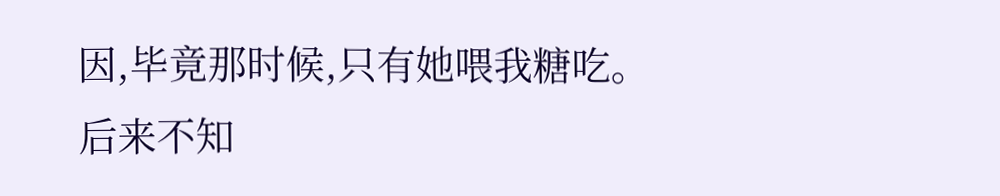因,毕竟那时候,只有她喂我糖吃。
后来不知